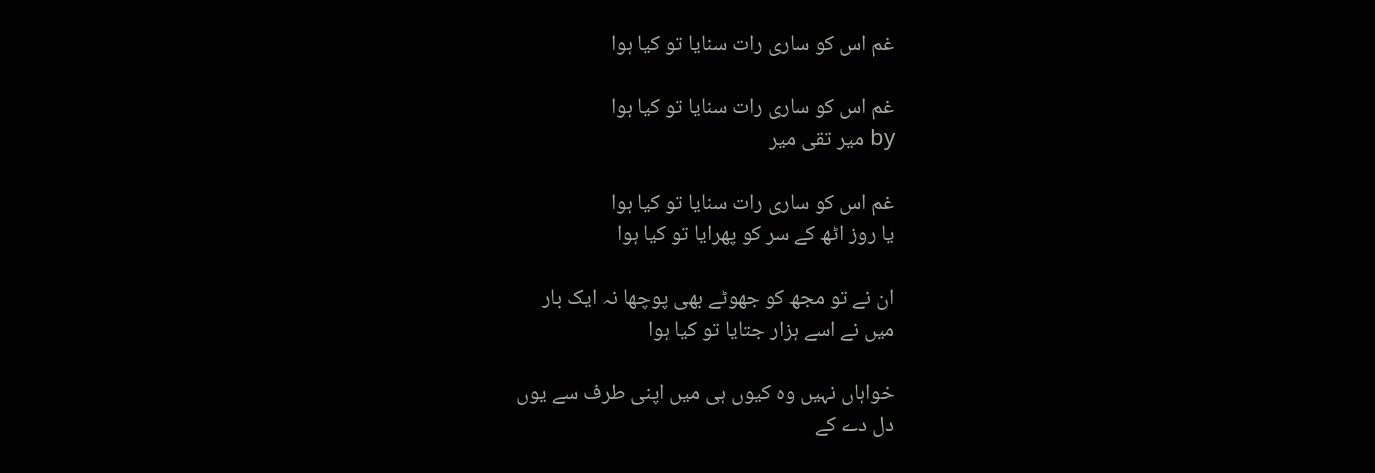غم اس کو ساری رات سنایا تو کیا ہوا

غم اس کو ساری رات سنایا تو کیا ہوا
by میر تقی میر

غم اس کو ساری رات سنایا تو کیا ہوا
یا روز اٹھ کے سر کو پھرایا تو کیا ہوا

ان نے تو مجھ کو جھوٹے بھی پوچھا نہ ایک بار
میں نے اسے ہزار جتایا تو کیا ہوا

خواہاں نہیں وہ کیوں ہی میں اپنی طرف سے یوں
دل دے کے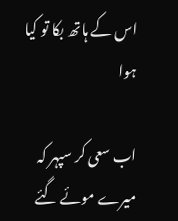اس کے ہاتھ بکا تو کیا ہوا

اب سعی کر سپہر کہ میرے موئے گئے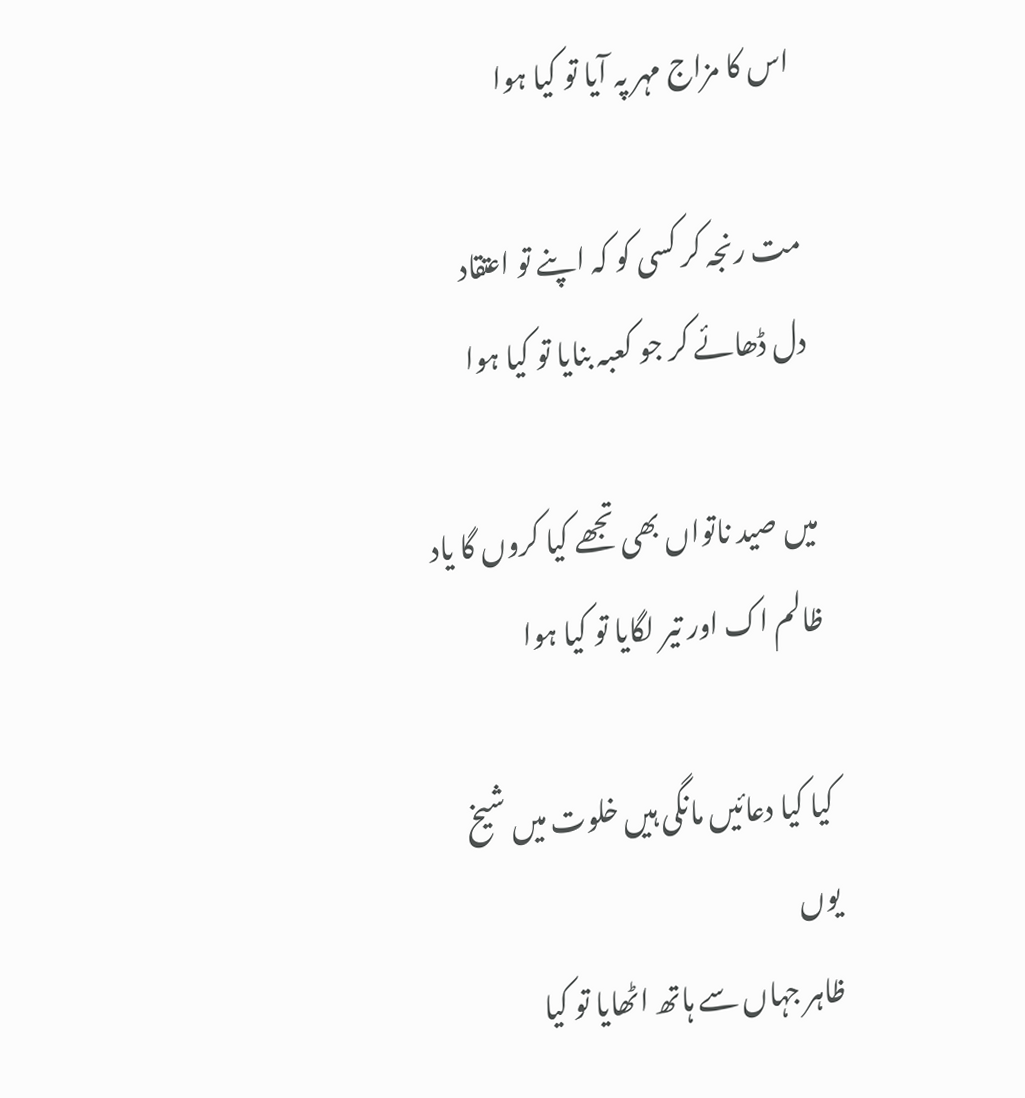اس کا مزاج مہر پہ آیا تو کیا ہوا

مت رنجہ کر کسی کو کہ اپنے تو اعتقاد
دل ڈھائے کر جو کعبہ بنایا تو کیا ہوا

میں صید ناتواں بھی تجھے کیا کروں گا یاد
ظالم اک اور تیر لگایا تو کیا ہوا

کیا کیا دعائیں مانگی ہیں خلوت میں شیخ یوں
ظاہر جہاں سے ہاتھ اٹھایا تو کیا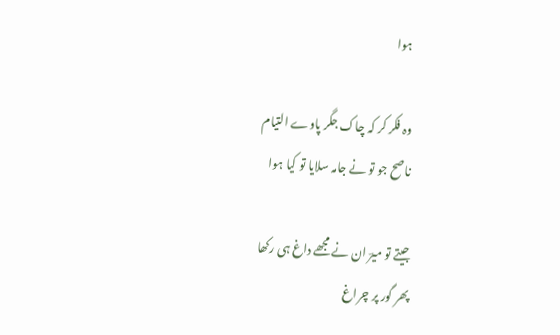ہوا

وہ فکر کر کہ چاک جگر پاوے التیام
ناصح جو تو نے جامہ سلایا تو کیا ہوا

جیتے تو میرؔ ان نے مجھے داغ ہی رکھا
پھر گور پر چراغ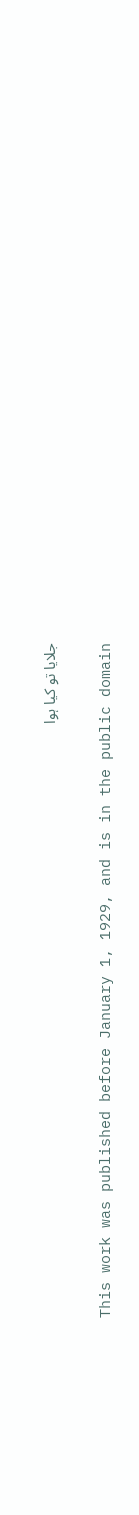جلایا تو کیا ہوا

This work was published before January 1, 1929, and is in the public domain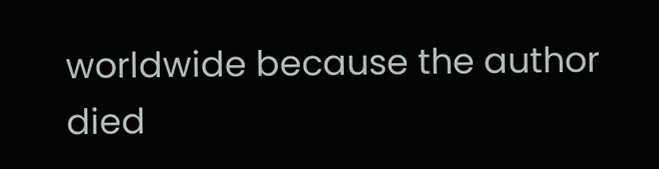worldwide because the author died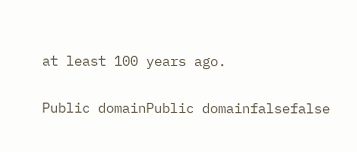at least 100 years ago.

Public domainPublic domainfalsefalse